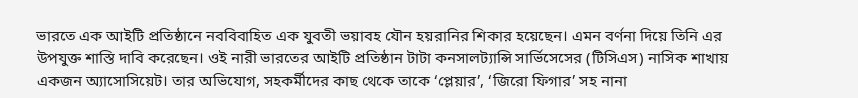ভারতে এক আইটি প্রতিষ্ঠানে নববিবাহিত এক যুবতী ভয়াবহ যৌন হয়রানির শিকার হয়েছেন। এমন বর্ণনা দিয়ে তিনি এর উপযুক্ত শাস্তি দাবি করেছেন। ওই নারী ভারতের আইটি প্রতিষ্ঠান টাটা কনসালট্যান্সি সার্ভিসেসের (টিসিএস) নাসিক শাখায় একজন অ্যাসোসিয়েট। তার অভিযোগ, সহকর্মীদের কাছ থেকে তাকে ‘প্লেয়ার’, ‘জিরো ফিগার’ সহ নানা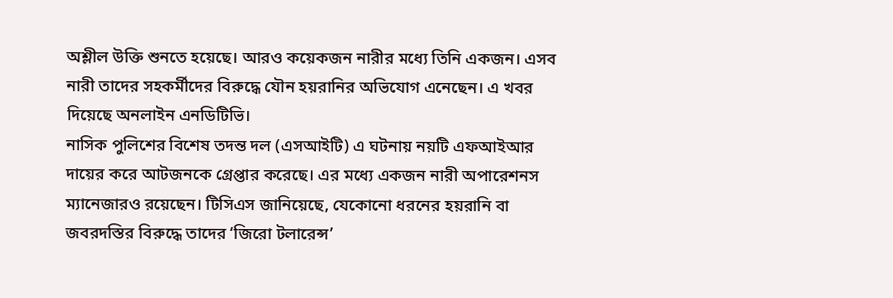অশ্লীল উক্তি শুনতে হয়েছে। আরও কয়েকজন নারীর মধ্যে তিনি একজন। এসব নারী তাদের সহকর্মীদের বিরুদ্ধে যৌন হয়রানির অভিযোগ এনেছেন। এ খবর দিয়েছে অনলাইন এনডিটিভি।
নাসিক পুলিশের বিশেষ তদন্ত দল (এসআইটি) এ ঘটনায় নয়টি এফআইআর দায়ের করে আটজনকে গ্রেপ্তার করেছে। এর মধ্যে একজন নারী অপারেশনস ম্যানেজারও রয়েছেন। টিসিএস জানিয়েছে, যেকোনো ধরনের হয়রানি বা জবরদস্তির বিরুদ্ধে তাদের ‘জিরো টলারেন্স’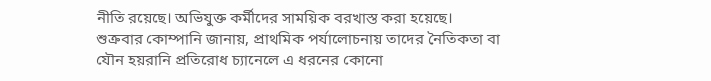নীতি রয়েছে। অভিযুক্ত কর্মীদের সাময়িক বরখাস্ত করা হয়েছে। শুক্রবার কোম্পানি জানায়, প্রাথমিক পর্যালোচনায় তাদের নৈতিকতা বা যৌন হয়রানি প্রতিরোধ চ্যানেলে এ ধরনের কোনো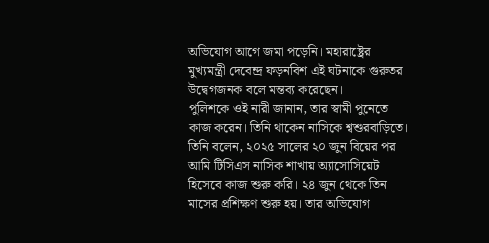অভিযোগ আগে জমা পড়েনি। মহারাষ্ট্রের মুখ্যমন্ত্রী দেবেন্দ্র ফড়নবিশ এই ঘটনাকে গুরুতর উদ্বেগজনক বলে মন্তব্য করেছেন।
পুলিশকে ওই নারী জানান, তার স্বামী পুনেতে কাজ করেন। তিনি থাকেন নাসিকে শ্বশুরবাড়িতে। তিনি বলেন, ২০২৫ সালের ২০ জুন বিয়ের পর আমি টিসিএস নাসিক শাখায় অ্যাসোসিয়েট হিসেবে কাজ শুরু করি। ২৪ জুন থেকে তিন মাসের প্রশিক্ষণ শুরু হয়। তার অভিযোগ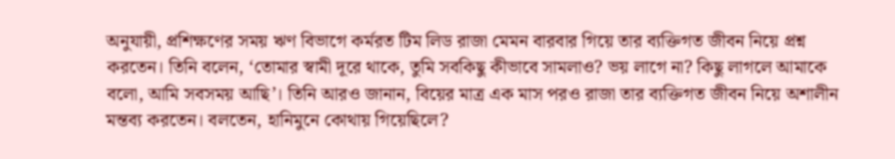অনুযায়ী, প্রশিক্ষণের সময় ঋণ বিভাগে কর্মরত টিম লিড রাজা মেমন বারবার গিয়ে তার ব্যক্তিগত জীবন নিয়ে প্রশ্ন করতেন। তিনি বলেন, ‘তোমার স্বামী দূরে থাকে, তুমি সবকিছু কীভাবে সামলাও? ভয় লাগে না? কিছু লাগলে আমাকে বলো, আমি সবসময় আছি’। তিনি আরও জানান, বিয়ের মাত্র এক মাস পরও রাজা তার ব্যক্তিগত জীবন নিয়ে অশালীন মন্তব্য করতেন। বলতেন, হানিমুনে কোথায় গিয়েছিলে?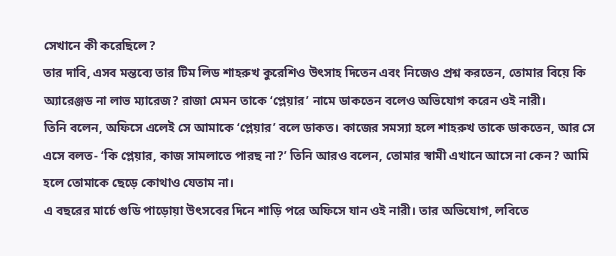সেখানে কী করেছিলে?
তার দাবি, এসব মন্তব্যে তার টিম লিড শাহরুখ কুরেশিও উৎসাহ দিতেন এবং নিজেও প্রশ্ন করতেন, তোমার বিয়ে কি অ্যারেঞ্জড না লাভ ম্যারেজ? রাজা মেমন তাকে ‘প্লেয়ার’ নামে ডাকতেন বলেও অভিযোগ করেন ওই নারী।
তিনি বলেন, অফিসে এলেই সে আমাকে ‘প্লেয়ার’ বলে ডাকত। কাজের সমস্যা হলে শাহরুখ তাকে ডাকতেন, আর সে এসে বলত- ‘কি প্লেয়ার, কাজ সামলাতে পারছ না?’ তিনি আরও বলেন, তোমার স্বামী এখানে আসে না কেন? আমি হলে তোমাকে ছেড়ে কোথাও যেতাম না।
এ বছরের মার্চে গুডি পাড়োয়া উৎসবের দিনে শাড়ি পরে অফিসে যান ওই নারী। তার অভিযোগ, লবিতে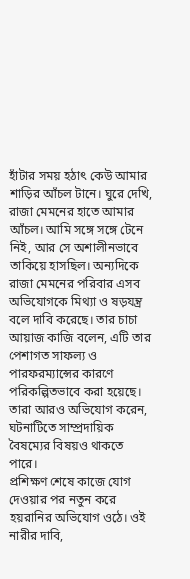হাঁটার সময় হঠাৎ কেউ আমার শাড়ির আঁচল টানে। ঘুরে দেখি, রাজা মেমনের হাতে আমার আঁচল। আমি সঙ্গে সঙ্গে টেনে নিই, আর সে অশালীনভাবে তাকিয়ে হাসছিল। অন্যদিকে রাজা মেমনের পরিবার এসব অভিযোগকে মিথ্যা ও ষড়যন্ত্র বলে দাবি করেছে। তার চাচা আয়াজ কাজি বলেন, এটি তার পেশাগত সাফল্য ও পারফরম্যান্সের কারণে পরিকল্পিতভাবে করা হয়েছে। তারা আরও অভিযোগ করেন, ঘটনাটিতে সাম্প্রদায়িক বৈষম্যের বিষয়ও থাকতে পারে।
প্রশিক্ষণ শেষে কাজে যোগ দেওয়ার পর নতুন করে হয়রানির অভিযোগ ওঠে। ওই নারীর দাবি,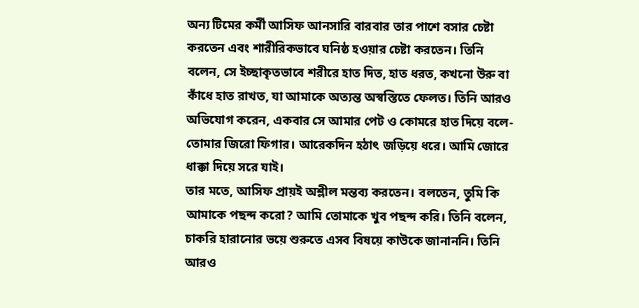অন্য টিমের কর্মী আসিফ আনসারি বারবার তার পাশে বসার চেষ্টা করতেন এবং শারীরিকভাবে ঘনিষ্ঠ হওয়ার চেষ্টা করতেন। তিনি বলেন, সে ইচ্ছাকৃতভাবে শরীরে হাত দিত, হাত ধরত, কখনো উরু বা কাঁধে হাত রাখত, যা আমাকে অত্যন্ত অস্বস্তিতে ফেলত। তিনি আরও অভিযোগ করেন, একবার সে আমার পেট ও কোমরে হাত দিয়ে বলে- তোমার জিরো ফিগার। আরেকদিন হঠাৎ জড়িয়ে ধরে। আমি জোরে ধাক্কা দিয়ে সরে যাই।
তার মতে, আসিফ প্রায়ই অশ্লীল মন্তব্য করতেন। বলতেন, তুমি কি আমাকে পছন্দ করো? আমি তোমাকে খুব পছন্দ করি। তিনি বলেন, চাকরি হারানোর ভয়ে শুরুতে এসব বিষয়ে কাউকে জানাননি। তিনি আরও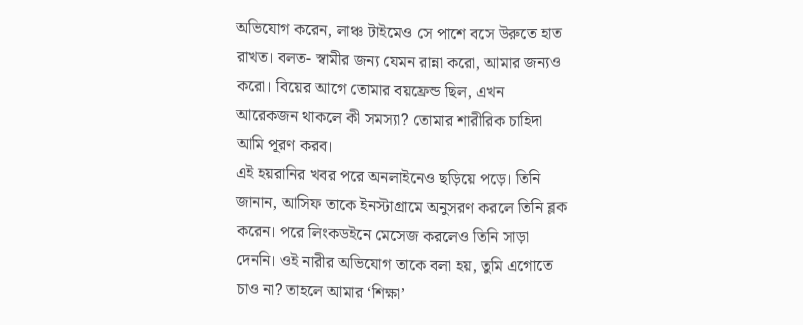অভিযোগ করেন, লাঞ্চ টাইমেও সে পাশে বসে উরুতে হাত রাখত। বলত- স্বামীর জন্য যেমন রান্না করো, আমার জন্যও করো। বিয়ের আগে তোমার বয়ফ্রেন্ড ছিল, এখন আরেকজন থাকলে কী সমস্যা? তোমার শারীরিক চাহিদা আমি পূরণ করব।
এই হয়রানির খবর পরে অনলাইনেও ছড়িয়ে পড়ে। তিনি জানান, আসিফ তাকে ইনস্টাগ্রামে অনুসরণ করলে তিনি ব্লক করেন। পরে লিংকডইনে মেসেজ করলেও তিনি সাড়া দেননি। ওই নারীর অভিযোগ তাকে বলা হয়, তুমি এগোতে চাও না? তাহলে আমার ‘শিক্ষা’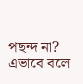পছন্দ না? এভাবে বলে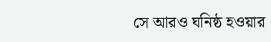সে আরও ঘনিষ্ঠ হওয়ার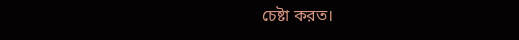চেষ্টা করত।